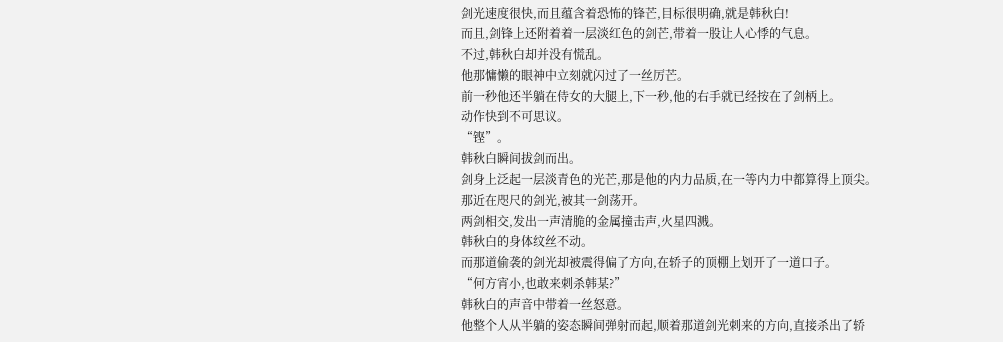剑光速度很快,而且蕴含着恐怖的锋芒,目标很明确,就是韩秋白!
而且,剑锋上还附着着一层淡红色的剑芒,带着一股让人心悸的气息。
不过,韩秋白却并没有慌乱。
他那慵懒的眼神中立刻就闪过了一丝厉芒。
前一秒他还半躺在侍女的大腿上,下一秒,他的右手就已经按在了剑柄上。
动作快到不可思议。
“铿”。
韩秋白瞬间拔剑而出。
剑身上泛起一层淡青色的光芒,那是他的内力品质,在一等内力中都算得上顶尖。
那近在咫尺的剑光,被其一剑荡开。
两剑相交,发出一声清脆的金属撞击声,火星四溅。
韩秋白的身体纹丝不动。
而那道偷袭的剑光却被震得偏了方向,在轿子的顶棚上划开了一道口子。
“何方宵小,也敢来刺杀韩某?”
韩秋白的声音中带着一丝怒意。
他整个人从半躺的姿态瞬间弹射而起,顺着那道剑光刺来的方向,直接杀出了轿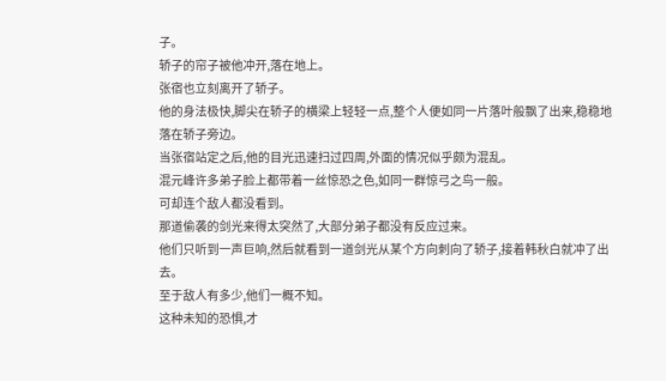子。
轿子的帘子被他冲开,落在地上。
张宿也立刻离开了轿子。
他的身法极快,脚尖在轿子的横梁上轻轻一点,整个人便如同一片落叶般飘了出来,稳稳地落在轿子旁边。
当张宿站定之后,他的目光迅速扫过四周,外面的情况似乎颇为混乱。
混元峰许多弟子脸上都带着一丝惊恐之色,如同一群惊弓之鸟一般。
可却连个敌人都没看到。
那道偷袭的剑光来得太突然了,大部分弟子都没有反应过来。
他们只听到一声巨响,然后就看到一道剑光从某个方向刺向了轿子,接着韩秋白就冲了出去。
至于敌人有多少,他们一概不知。
这种未知的恐惧,才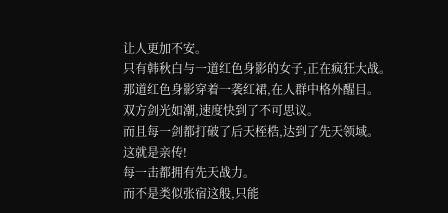让人更加不安。
只有韩秋白与一道红色身影的女子,正在疯狂大战。
那道红色身影穿着一袭红裙,在人群中格外醒目。
双方剑光如潮,速度快到了不可思议。
而且每一剑都打破了后天桎梏,达到了先天领域。
这就是亲传!
每一击都拥有先天战力。
而不是类似张宿这般,只能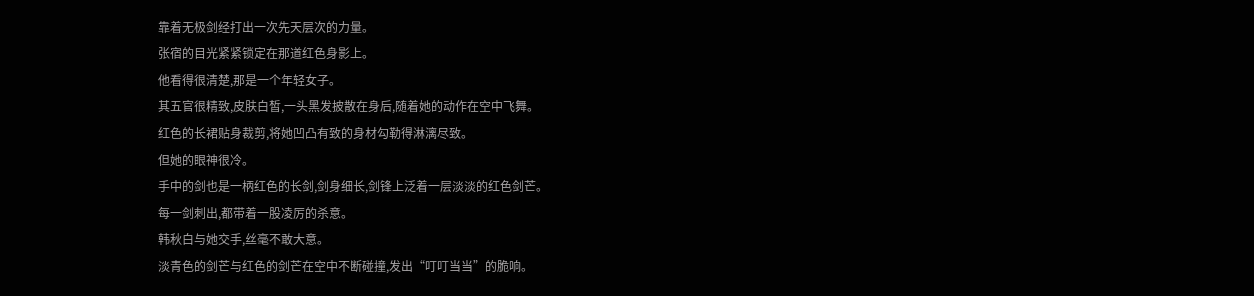靠着无极剑经打出一次先天层次的力量。
张宿的目光紧紧锁定在那道红色身影上。
他看得很清楚,那是一个年轻女子。
其五官很精致,皮肤白皙,一头黑发披散在身后,随着她的动作在空中飞舞。
红色的长裙贴身裁剪,将她凹凸有致的身材勾勒得淋漓尽致。
但她的眼神很冷。
手中的剑也是一柄红色的长剑,剑身细长,剑锋上泛着一层淡淡的红色剑芒。
每一剑刺出,都带着一股凌厉的杀意。
韩秋白与她交手,丝毫不敢大意。
淡青色的剑芒与红色的剑芒在空中不断碰撞,发出“叮叮当当”的脆响。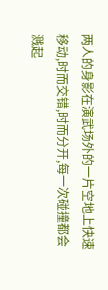两人的身影在演武场外的一片空地上快速移动,时而交错,时而分开,每一次碰撞都会溅起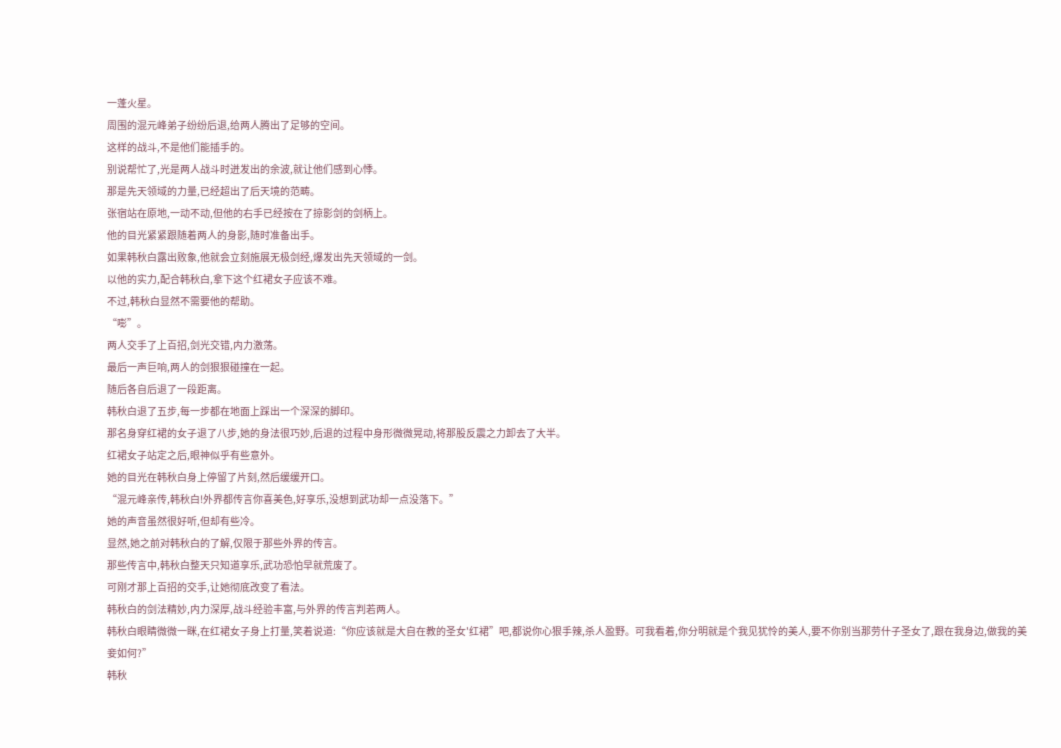一蓬火星。
周围的混元峰弟子纷纷后退,给两人腾出了足够的空间。
这样的战斗,不是他们能插手的。
别说帮忙了,光是两人战斗时迸发出的余波,就让他们感到心悸。
那是先天领域的力量,已经超出了后天境的范畴。
张宿站在原地,一动不动,但他的右手已经按在了掠影剑的剑柄上。
他的目光紧紧跟随着两人的身影,随时准备出手。
如果韩秋白露出败象,他就会立刻施展无极剑经,爆发出先天领域的一剑。
以他的实力,配合韩秋白,拿下这个红裙女子应该不难。
不过,韩秋白显然不需要他的帮助。
“嘭”。
两人交手了上百招,剑光交错,内力激荡。
最后一声巨响,两人的剑狠狠碰撞在一起。
随后各自后退了一段距离。
韩秋白退了五步,每一步都在地面上踩出一个深深的脚印。
那名身穿红裙的女子退了八步,她的身法很巧妙,后退的过程中身形微微晃动,将那股反震之力卸去了大半。
红裙女子站定之后,眼神似乎有些意外。
她的目光在韩秋白身上停留了片刻,然后缓缓开口。
“混元峰亲传,韩秋白!外界都传言你喜美色,好享乐,没想到武功却一点没落下。”
她的声音虽然很好听,但却有些冷。
显然,她之前对韩秋白的了解,仅限于那些外界的传言。
那些传言中,韩秋白整天只知道享乐,武功恐怕早就荒废了。
可刚才那上百招的交手,让她彻底改变了看法。
韩秋白的剑法精妙,内力深厚,战斗经验丰富,与外界的传言判若两人。
韩秋白眼睛微微一眯,在红裙女子身上打量,笑着说道:“你应该就是大自在教的圣女'红裙”吧,都说你心狠手辣,杀人盈野。可我看着,你分明就是个我见犹怜的美人,要不你别当那劳什子圣女了,跟在我身边,做我的美
妾如何?”
韩秋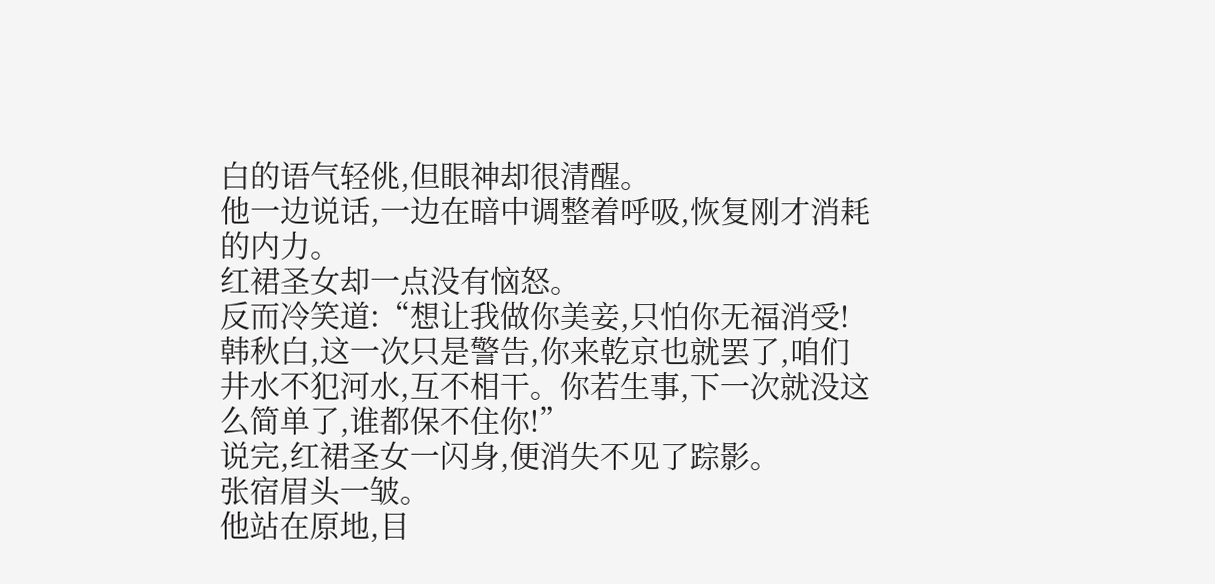白的语气轻佻,但眼神却很清醒。
他一边说话,一边在暗中调整着呼吸,恢复刚才消耗的内力。
红裙圣女却一点没有恼怒。
反而冷笑道:“想让我做你美妾,只怕你无福消受!韩秋白,这一次只是警告,你来乾京也就罢了,咱们井水不犯河水,互不相干。你若生事,下一次就没这么简单了,谁都保不住你!”
说完,红裙圣女一闪身,便消失不见了踪影。
张宿眉头一皱。
他站在原地,目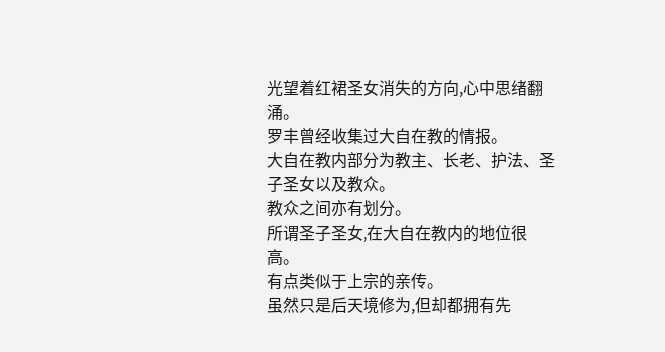光望着红裙圣女消失的方向,心中思绪翻涌。
罗丰曾经收集过大自在教的情报。
大自在教内部分为教主、长老、护法、圣子圣女以及教众。
教众之间亦有划分。
所谓圣子圣女,在大自在教内的地位很高。
有点类似于上宗的亲传。
虽然只是后天境修为,但却都拥有先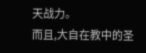天战力。
而且,大自在教中的圣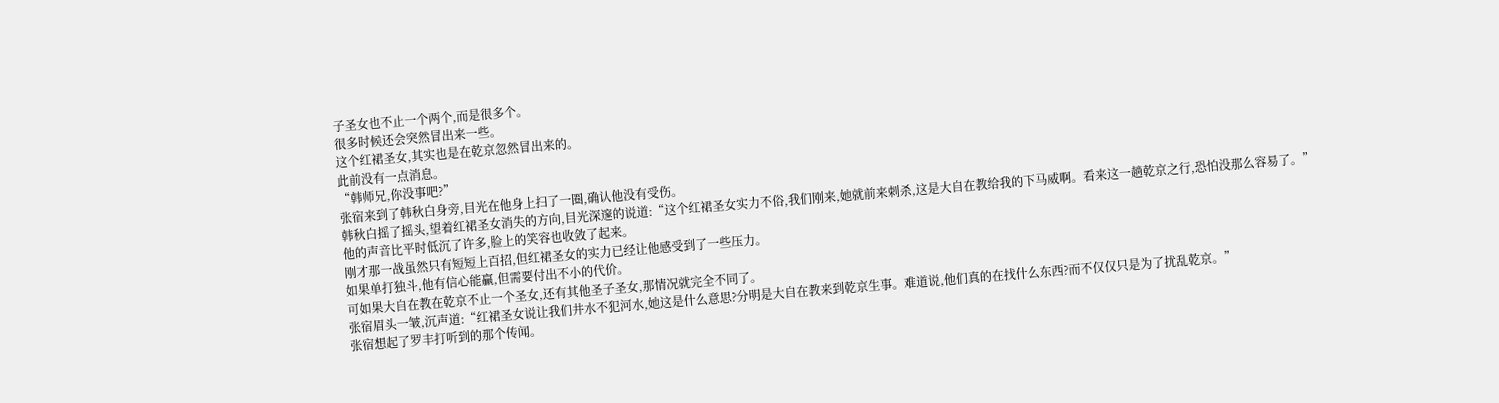子圣女也不止一个两个,而是很多个。
很多时候还会突然冒出来一些。
这个红裙圣女,其实也是在乾京忽然冒出来的。
此前没有一点消息。
“韩师兄,你没事吧?”
张宿来到了韩秋白身旁,目光在他身上扫了一圈,确认他没有受伤。
韩秋白摇了摇头,望着红裙圣女消失的方向,目光深邃的说道:“这个红裙圣女实力不俗,我们刚来,她就前来刺杀,这是大自在教给我的下马威啊。看来这一趟乾京之行,恐怕没那么容易了。”
他的声音比平时低沉了许多,脸上的笑容也收敛了起来。
刚才那一战虽然只有短短上百招,但红裙圣女的实力已经让他感受到了一些压力。
如果单打独斗,他有信心能贏,但需要付出不小的代价。
可如果大自在教在乾京不止一个圣女,还有其他圣子圣女,那情况就完全不同了。
张宿眉头一皱,沉声道:“红裙圣女说让我们井水不犯河水,她这是什么意思?分明是大自在教来到乾京生事。难道说,他们真的在找什么东西?而不仅仅只是为了扰乱乾京。”
张宿想起了罗丰打听到的那个传闻。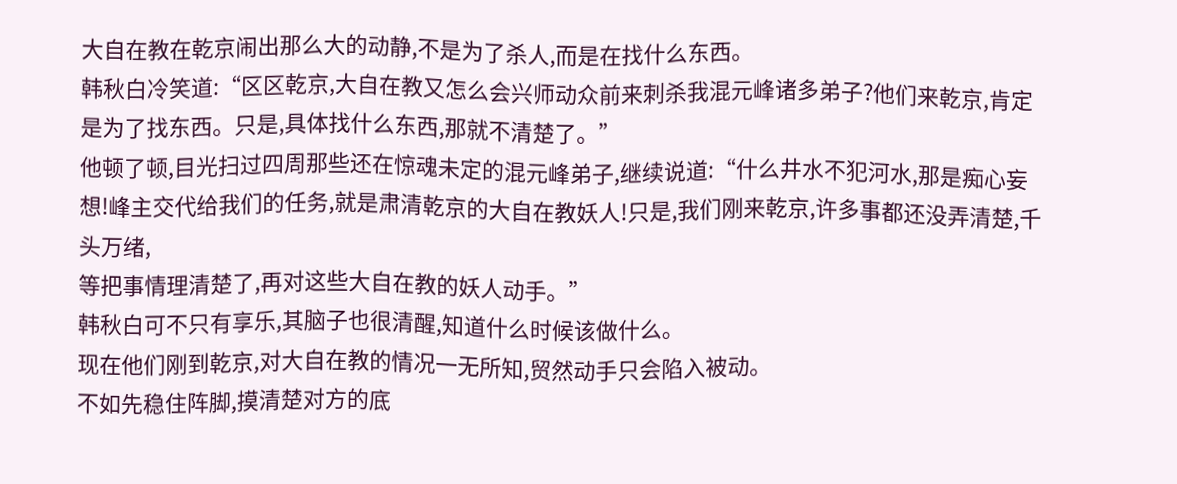大自在教在乾京闹出那么大的动静,不是为了杀人,而是在找什么东西。
韩秋白冷笑道:“区区乾京,大自在教又怎么会兴师动众前来刺杀我混元峰诸多弟子?他们来乾京,肯定是为了找东西。只是,具体找什么东西,那就不清楚了。”
他顿了顿,目光扫过四周那些还在惊魂未定的混元峰弟子,继续说道:“什么井水不犯河水,那是痴心妄想!峰主交代给我们的任务,就是肃清乾京的大自在教妖人!只是,我们刚来乾京,许多事都还没弄清楚,千头万绪,
等把事情理清楚了,再对这些大自在教的妖人动手。”
韩秋白可不只有享乐,其脑子也很清醒,知道什么时候该做什么。
现在他们刚到乾京,对大自在教的情况一无所知,贸然动手只会陷入被动。
不如先稳住阵脚,摸清楚对方的底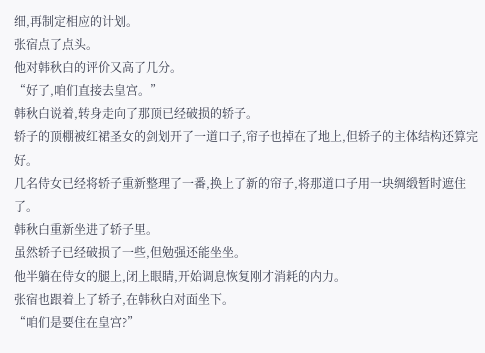细,再制定相应的计划。
张宿点了点头。
他对韩秋白的评价又高了几分。
“好了,咱们直接去皇宫。”
韩秋白说着,转身走向了那顶已经破损的轿子。
轿子的顶棚被红裙圣女的剑划开了一道口子,帘子也掉在了地上,但轿子的主体结构还算完好。
几名侍女已经将轿子重新整理了一番,换上了新的帘子,将那道口子用一块绸缎暂时遮住了。
韩秋白重新坐进了轿子里。
虽然轿子已经破损了一些,但勉强还能坐坐。
他半躺在侍女的腿上,闭上眼睛,开始调息恢复刚才消耗的内力。
张宿也跟着上了轿子,在韩秋白对面坐下。
“咱们是要住在皇宫?”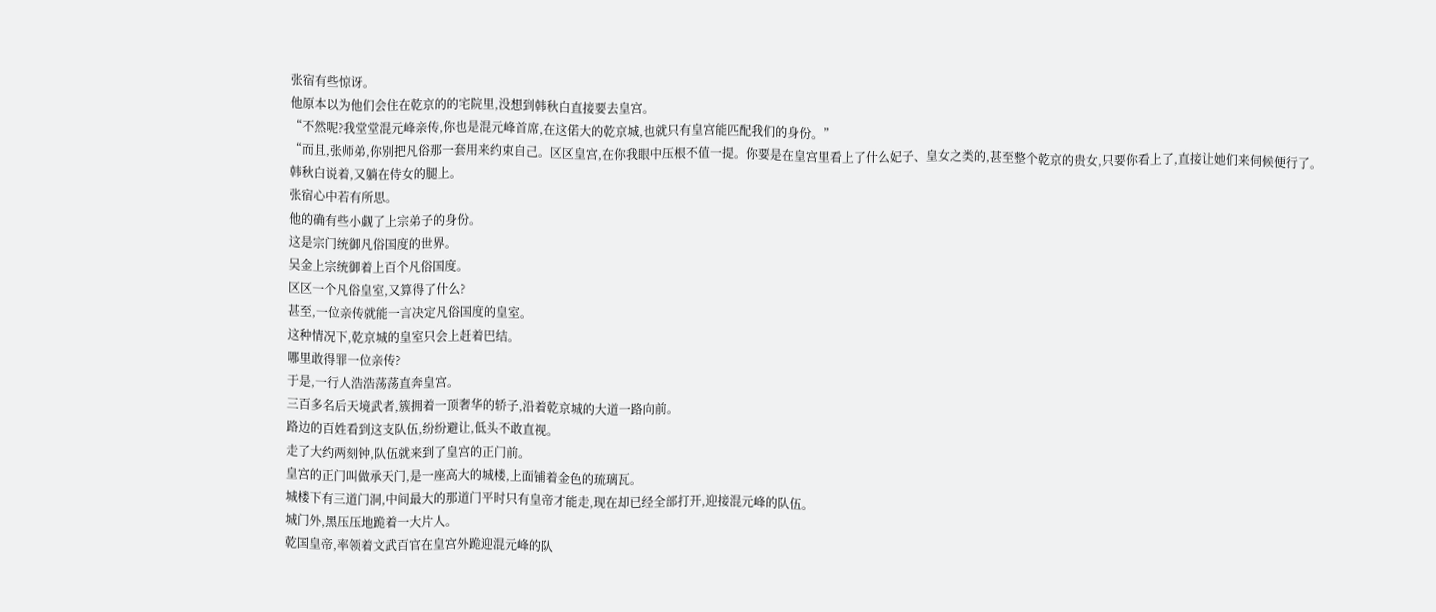张宿有些惊讶。
他原本以为他们会住在乾京的的宅院里,没想到韩秋白直接要去皇宫。
“不然呢?我堂堂混元峰亲传,你也是混元峰首席,在这偌大的乾京城,也就只有皇宫能匹配我们的身份。”
“而且,张师弟,你别把凡俗那一套用来约束自己。区区皇宫,在你我眼中压根不值一提。你要是在皇宫里看上了什么妃子、皇女之类的,甚至整个乾京的贵女,只要你看上了,直接让她们来伺候便行了。
韩秋白说着,又躺在侍女的腿上。
张宿心中若有所思。
他的确有些小觑了上宗弟子的身份。
这是宗门统御凡俗国度的世界。
吴金上宗统御着上百个凡俗国度。
区区一个凡俗皇室,又算得了什么?
甚至,一位亲传就能一言决定凡俗国度的皇室。
这种情况下,乾京城的皇室只会上赶着巴结。
哪里敢得罪一位亲传?
于是,一行人浩浩荡荡直奔皇宫。
三百多名后天境武者,簇拥着一顶奢华的轿子,沿着乾京城的大道一路向前。
路边的百姓看到这支队伍,纷纷避让,低头不敢直视。
走了大约两刻钟,队伍就来到了皇宫的正门前。
皇宫的正门叫做承天门,是一座高大的城楼,上面铺着金色的琉璃瓦。
城楼下有三道门洞,中间最大的那道门平时只有皇帝才能走,现在却已经全部打开,迎接混元峰的队伍。
城门外,黑压压地跪着一大片人。
乾国皇帝,率领着文武百官在皇宫外跪迎混元峰的队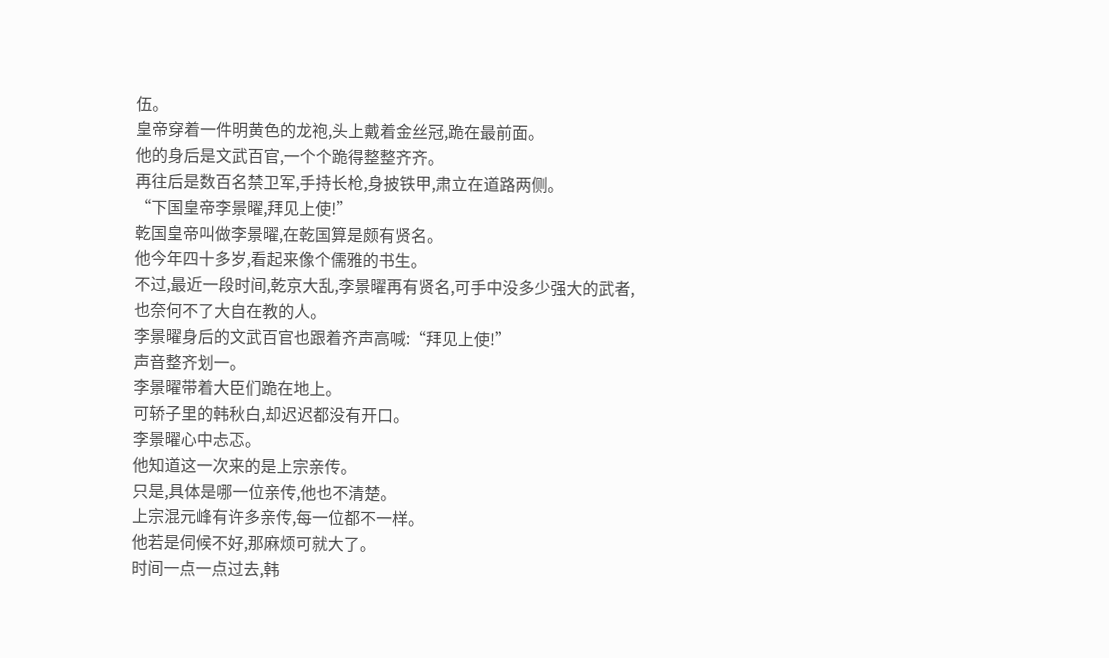伍。
皇帝穿着一件明黄色的龙袍,头上戴着金丝冠,跪在最前面。
他的身后是文武百官,一个个跪得整整齐齐。
再往后是数百名禁卫军,手持长枪,身披铁甲,肃立在道路两侧。
“下国皇帝李景曜,拜见上使!”
乾国皇帝叫做李景曜,在乾国算是颇有贤名。
他今年四十多岁,看起来像个儒雅的书生。
不过,最近一段时间,乾京大乱,李景曜再有贤名,可手中没多少强大的武者,也奈何不了大自在教的人。
李景曜身后的文武百官也跟着齐声高喊:“拜见上使!”
声音整齐划一。
李景曜带着大臣们跪在地上。
可轿子里的韩秋白,却迟迟都没有开口。
李景曜心中忐忑。
他知道这一次来的是上宗亲传。
只是,具体是哪一位亲传,他也不清楚。
上宗混元峰有许多亲传,每一位都不一样。
他若是伺候不好,那麻烦可就大了。
时间一点一点过去,韩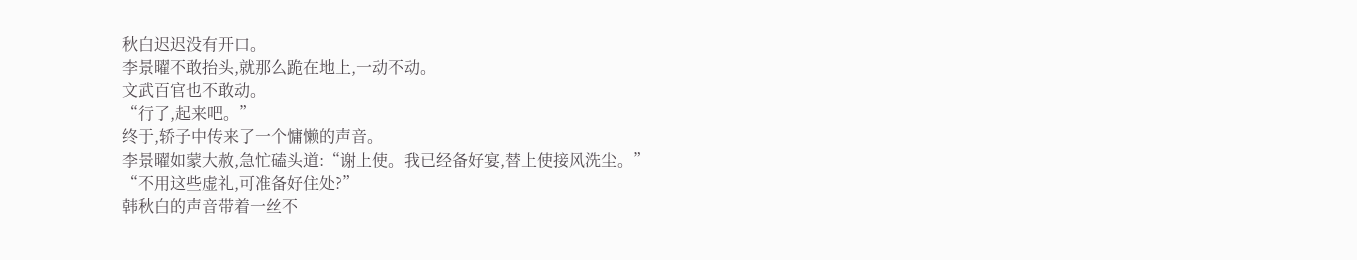秋白迟迟没有开口。
李景曜不敢抬头,就那么跪在地上,一动不动。
文武百官也不敢动。
“行了,起来吧。”
终于,轿子中传来了一个慵懒的声音。
李景曜如蒙大赦,急忙磕头道:“谢上使。我已经备好宴,替上使接风洗尘。”
“不用这些虚礼,可准备好住处?”
韩秋白的声音带着一丝不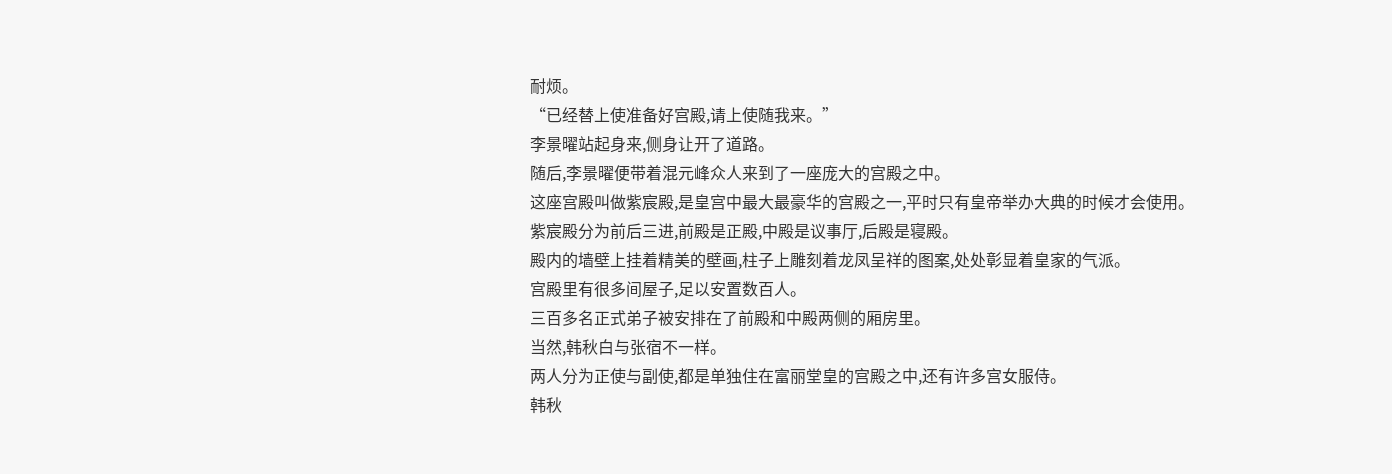耐烦。
“已经替上使准备好宫殿,请上使随我来。”
李景曜站起身来,侧身让开了道路。
随后,李景曜便带着混元峰众人来到了一座庞大的宫殿之中。
这座宫殿叫做紫宸殿,是皇宫中最大最豪华的宫殿之一,平时只有皇帝举办大典的时候才会使用。
紫宸殿分为前后三进,前殿是正殿,中殿是议事厅,后殿是寝殿。
殿内的墙壁上挂着精美的壁画,柱子上雕刻着龙凤呈祥的图案,处处彰显着皇家的气派。
宫殿里有很多间屋子,足以安置数百人。
三百多名正式弟子被安排在了前殿和中殿两侧的厢房里。
当然,韩秋白与张宿不一样。
两人分为正使与副使,都是单独住在富丽堂皇的宫殿之中,还有许多宫女服侍。
韩秋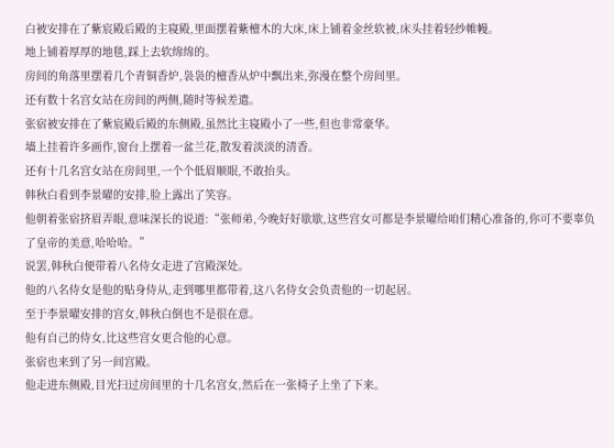白被安排在了紫宸殿后殿的主寝殿,里面摆着紫檀木的大床,床上铺着金丝软被,床头挂着轻纱帷幔。
地上铺着厚厚的地毯,踩上去软绵绵的。
房间的角落里摆着几个青铜香炉,袅袅的檀香从炉中飘出来,弥漫在整个房间里。
还有数十名宫女站在房间的两侧,随时等候差遣。
张宿被安排在了紫宸殿后殿的东侧殿,虽然比主寝殿小了一些,但也非常豪华。
墙上挂着许多画作,窗台上摆着一盆兰花,散发着淡淡的清香。
还有十几名宫女站在房间里,一个个低眉顺眼,不敢抬头。
韩秋白看到李景曜的安排,脸上露出了笑容。
他朝着张宿挤眉弄眼,意味深长的说道:“张师弟,今晚好好歇歇,这些宫女可都是李景曜给咱们精心准备的,你可不要辜负了皇帝的美意,哈哈哈。”
说罢,韩秋白便带着八名侍女走进了宫殿深处。
他的八名侍女是他的贴身侍从,走到哪里都带着,这八名侍女会负责他的一切起居。
至于李景曜安排的宫女,韩秋白倒也不是很在意。
他有自己的侍女,比这些宫女更合他的心意。
张宿也来到了另一间宫殿。
他走进东侧殿,目光扫过房间里的十几名宫女,然后在一张椅子上坐了下来。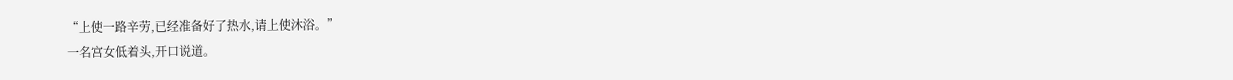“上使一路辛劳,已经准备好了热水,请上使沐浴。”
一名宫女低着头,开口说道。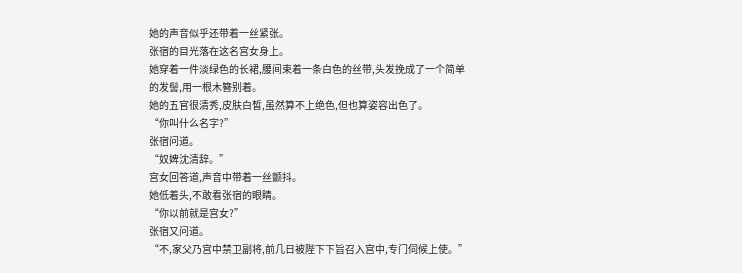她的声音似乎还带着一丝紧张。
张宿的目光落在这名宫女身上。
她穿着一件淡绿色的长裙,腰间束着一条白色的丝带,头发挽成了一个简单的发髻,用一根木簪别着。
她的五官很清秀,皮肤白皙,虽然算不上绝色,但也算姿容出色了。
“你叫什么名字?”
张宿问道。
“奴婢沈清辞。”
宫女回答道,声音中带着一丝颤抖。
她低着头,不敢看张宿的眼睛。
“你以前就是宫女?”
张宿又问道。
“不,家父乃宫中禁卫副将,前几日被陛下下旨召入宫中,专门伺候上使。”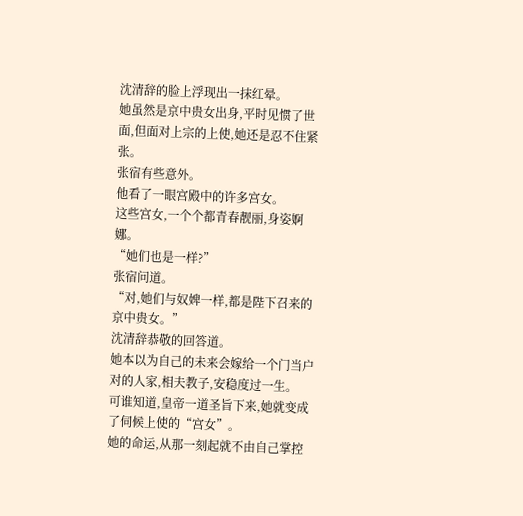沈清辞的脸上浮现出一抹红晕。
她虽然是京中贵女出身,平时见惯了世面,但面对上宗的上使,她还是忍不住紧张。
张宿有些意外。
他看了一眼宫殿中的许多宫女。
这些宫女,一个个都青春靓丽,身姿婀娜。
“她们也是一样?”
张宿问道。
“对,她们与奴婢一样,都是陛下召来的京中贵女。”
沈清辞恭敬的回答道。
她本以为自己的未来会嫁给一个门当户对的人家,相夫教子,安稳度过一生。
可谁知道,皇帝一道圣旨下来,她就变成了伺候上使的“宫女”。
她的命运,从那一刻起就不由自己掌控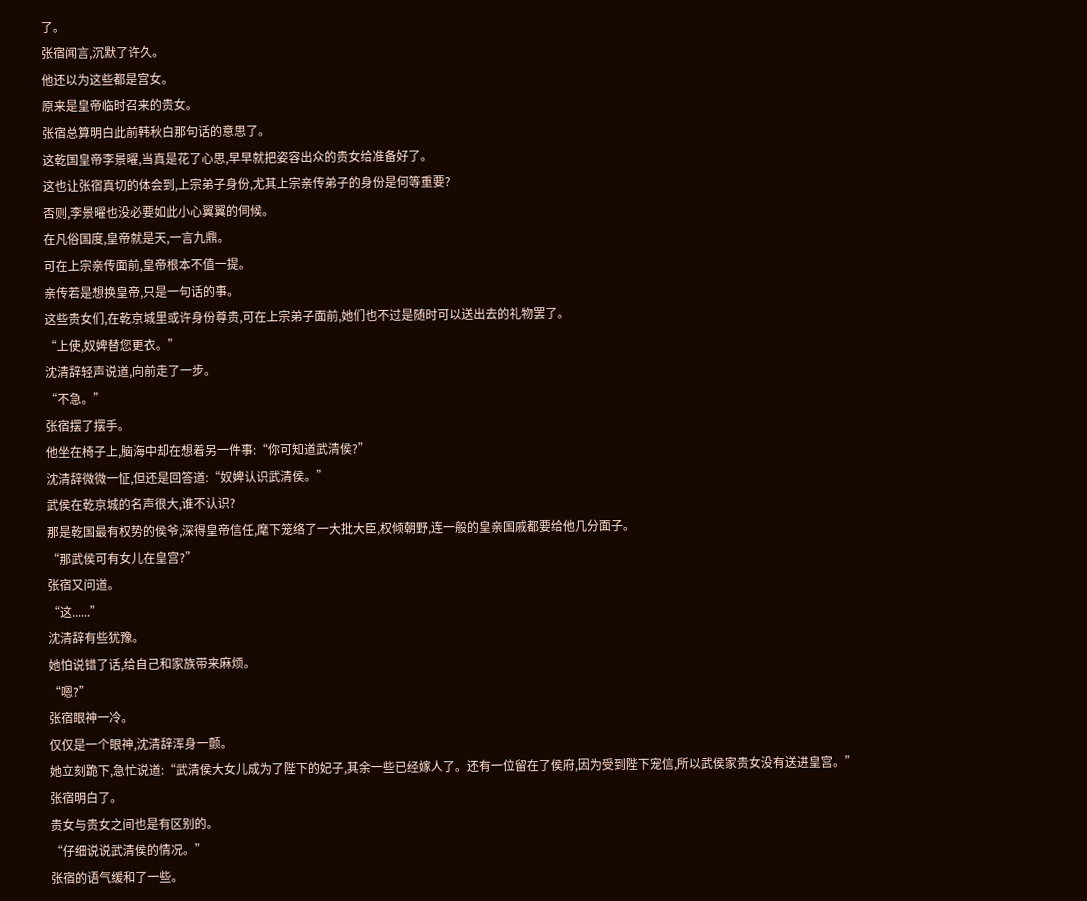了。
张宿闻言,沉默了许久。
他还以为这些都是宫女。
原来是皇帝临时召来的贵女。
张宿总算明白此前韩秋白那句话的意思了。
这乾国皇帝李景曜,当真是花了心思,早早就把姿容出众的贵女给准备好了。
这也让张宿真切的体会到,上宗弟子身份,尤其上宗亲传弟子的身份是何等重要?
否则,李景曜也没必要如此小心翼翼的伺候。
在凡俗国度,皇帝就是天,一言九鼎。
可在上宗亲传面前,皇帝根本不值一提。
亲传若是想换皇帝,只是一句话的事。
这些贵女们,在乾京城里或许身份尊贵,可在上宗弟子面前,她们也不过是随时可以送出去的礼物罢了。
“上使,奴婢替您更衣。”
沈清辞轻声说道,向前走了一步。
“不急。”
张宿摆了摆手。
他坐在椅子上,脑海中却在想着另一件事:“你可知道武清侯?”
沈清辞微微一怔,但还是回答道:“奴婢认识武清侯。”
武侯在乾京城的名声很大,谁不认识?
那是乾国最有权势的侯爷,深得皇帝信任,麾下笼络了一大批大臣,权倾朝野,连一般的皇亲国戚都要给他几分面子。
“那武侯可有女儿在皇宫?”
张宿又问道。
“这......”
沈清辞有些犹豫。
她怕说错了话,给自己和家族带来麻烦。
“嗯?”
张宿眼神一冷。
仅仅是一个眼神,沈清辞浑身一颤。
她立刻跪下,急忙说道:“武清侯大女儿成为了陛下的妃子,其余一些已经嫁人了。还有一位留在了侯府,因为受到陛下宠信,所以武侯家贵女没有送进皇宫。”
张宿明白了。
贵女与贵女之间也是有区别的。
“仔细说说武清侯的情况。”
张宿的语气缓和了一些。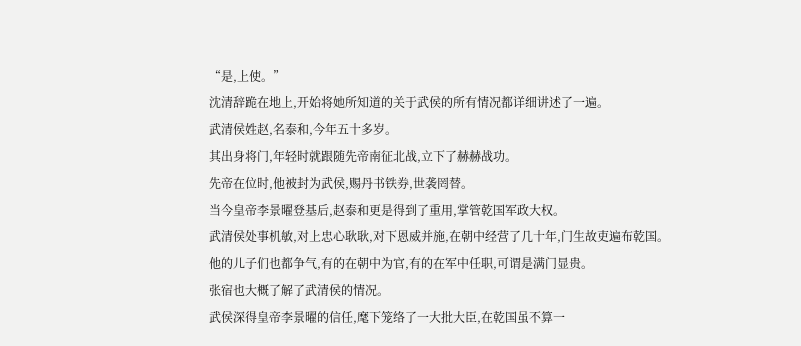“是,上使。”
沈清辞跪在地上,开始将她所知道的关于武侯的所有情况都详细讲述了一遍。
武清侯姓赵,名泰和,今年五十多岁。
其出身将门,年轻时就跟随先帝南征北战,立下了赫赫战功。
先帝在位时,他被封为武侯,赐丹书铁券,世袭罔替。
当今皇帝李景曜登基后,赵泰和更是得到了重用,掌管乾国军政大权。
武清侯处事机敏,对上忠心耿耿,对下恩威并施,在朝中经营了几十年,门生故吏遍布乾国。
他的儿子们也都争气,有的在朝中为官,有的在军中任职,可谓是满门显贵。
张宿也大概了解了武清侯的情况。
武侯深得皇帝李景曜的信任,麾下笼络了一大批大臣,在乾国虽不算一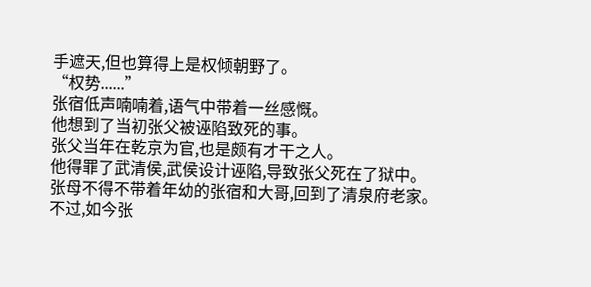手遮天,但也算得上是权倾朝野了。
“权势......”
张宿低声喃喃着,语气中带着一丝感慨。
他想到了当初张父被诬陷致死的事。
张父当年在乾京为官,也是颇有才干之人。
他得罪了武清侯,武侯设计诬陷,导致张父死在了狱中。
张母不得不带着年幼的张宿和大哥,回到了清泉府老家。
不过,如今张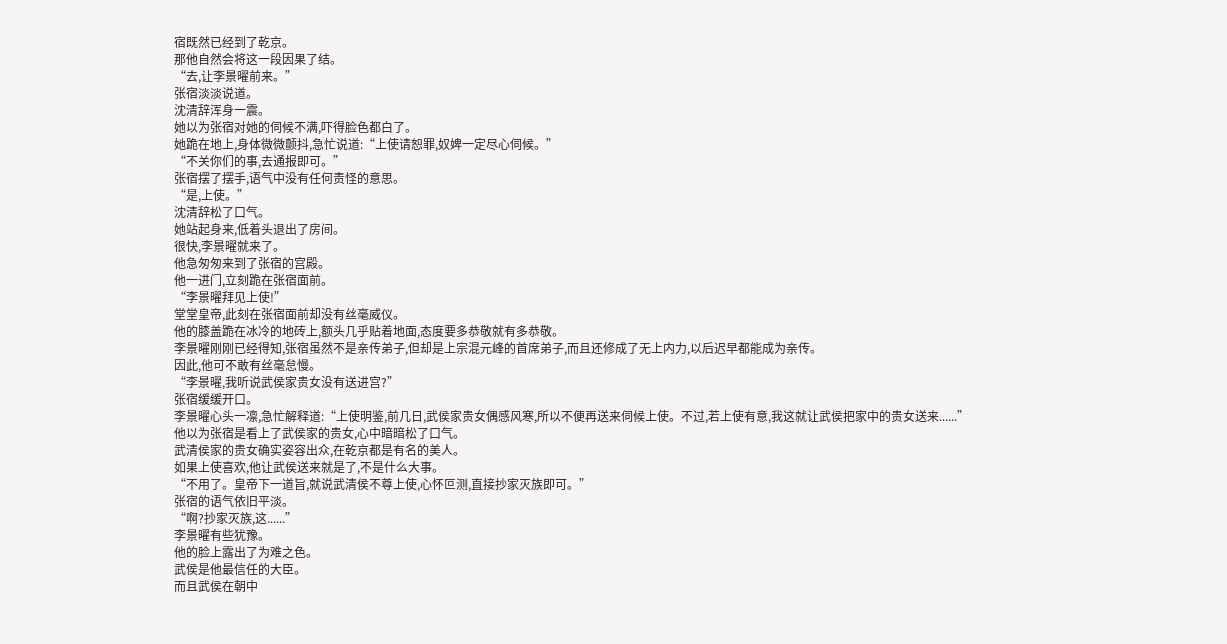宿既然已经到了乾京。
那他自然会将这一段因果了结。
“去,让李景曜前来。”
张宿淡淡说道。
沈清辞浑身一震。
她以为张宿对她的伺候不满,吓得脸色都白了。
她跪在地上,身体微微颤抖,急忙说道:“上使请恕罪,奴婢一定尽心伺候。”
“不关你们的事,去通报即可。”
张宿摆了摆手,语气中没有任何责怪的意思。
“是,上使。”
沈清辞松了口气。
她站起身来,低着头退出了房间。
很快,李景曜就来了。
他急匆匆来到了张宿的宫殿。
他一进门,立刻跪在张宿面前。
“李景曜拜见上使!”
堂堂皇帝,此刻在张宿面前却没有丝毫威仪。
他的膝盖跪在冰冷的地砖上,额头几乎贴着地面,态度要多恭敬就有多恭敬。
李景曜刚刚已经得知,张宿虽然不是亲传弟子,但却是上宗混元峰的首席弟子,而且还修成了无上内力,以后迟早都能成为亲传。
因此,他可不敢有丝毫怠慢。
“李景曜,我听说武侯家贵女没有送进宫?”
张宿缓缓开口。
李景曜心头一凛,急忙解释道:“上使明鉴,前几日,武侯家贵女偶感风寒,所以不便再送来伺候上使。不过,若上使有意,我这就让武侯把家中的贵女送来......”
他以为张宿是看上了武侯家的贵女,心中暗暗松了口气。
武清侯家的贵女确实姿容出众,在乾京都是有名的美人。
如果上使喜欢,他让武侯送来就是了,不是什么大事。
“不用了。皇帝下一道旨,就说武清侯不尊上使,心怀叵测,直接抄家灭族即可。”
张宿的语气依旧平淡。
“啊?抄家灭族,这......”
李景曜有些犹豫。
他的脸上露出了为难之色。
武侯是他最信任的大臣。
而且武侯在朝中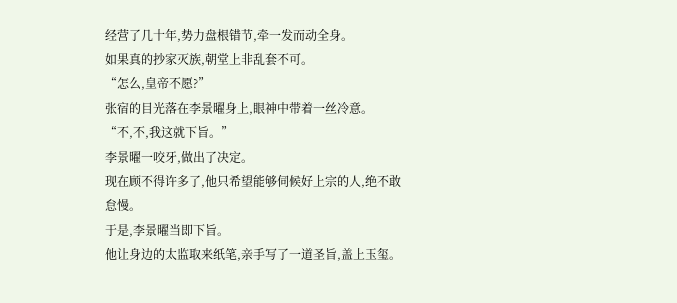经营了几十年,势力盘根错节,牵一发而动全身。
如果真的抄家灭族,朝堂上非乱套不可。
“怎么,皇帝不愿?”
张宿的目光落在李景曜身上,眼神中带着一丝冷意。
“不,不,我这就下旨。”
李景曜一咬牙,做出了决定。
现在顾不得许多了,他只希望能够伺候好上宗的人,绝不敢怠慢。
于是,李景曜当即下旨。
他让身边的太监取来纸笔,亲手写了一道圣旨,盖上玉玺。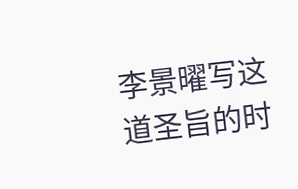李景曜写这道圣旨的时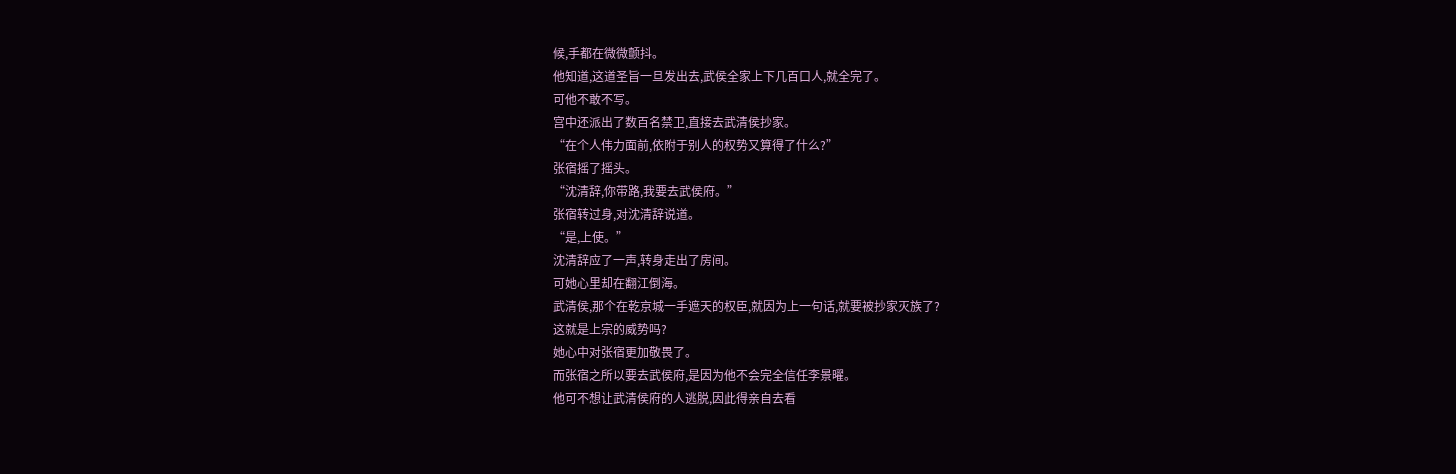候,手都在微微颤抖。
他知道,这道圣旨一旦发出去,武侯全家上下几百口人,就全完了。
可他不敢不写。
宫中还派出了数百名禁卫,直接去武清侯抄家。
“在个人伟力面前,依附于别人的权势又算得了什么?”
张宿摇了摇头。
“沈清辞,你带路,我要去武侯府。”
张宿转过身,对沈清辞说道。
“是,上使。”
沈清辞应了一声,转身走出了房间。
可她心里却在翻江倒海。
武清侯,那个在乾京城一手遮天的权臣,就因为上一句话,就要被抄家灭族了?
这就是上宗的威势吗?
她心中对张宿更加敬畏了。
而张宿之所以要去武侯府,是因为他不会完全信任李景曜。
他可不想让武清侯府的人逃脱,因此得亲自去看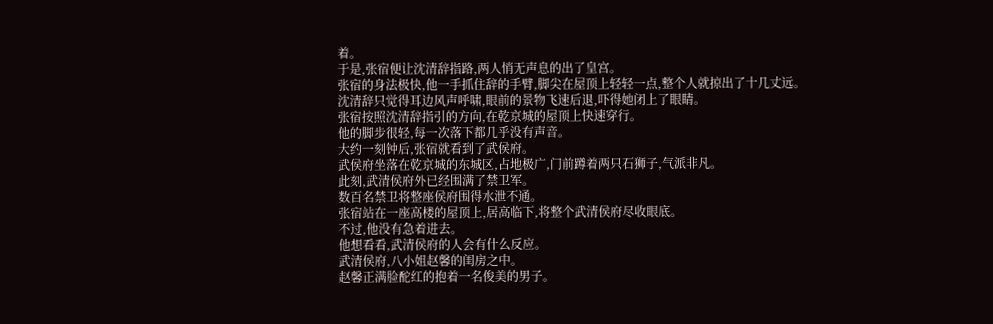着。
于是,张宿便让沈清辞指路,两人悄无声息的出了皇宫。
张宿的身法极快,他一手抓住辞的手臂,脚尖在屋顶上轻轻一点,整个人就掠出了十几丈远。
沈清辞只觉得耳边风声呼啸,眼前的景物飞速后退,吓得她闭上了眼睛。
张宿按照沈清辞指引的方向,在乾京城的屋顶上快速穿行。
他的脚步很轻,每一次落下都几乎没有声音。
大约一刻钟后,张宿就看到了武侯府。
武侯府坐落在乾京城的东城区,占地极广,门前蹲着两只石狮子,气派非凡。
此刻,武清侯府外已经围满了禁卫军。
数百名禁卫将整座侯府围得水泄不通。
张宿站在一座高楼的屋顶上,居高临下,将整个武清侯府尽收眼底。
不过,他没有急着进去。
他想看看,武清侯府的人会有什么反应。
武清侯府,八小姐赵馨的闺房之中。
赵馨正满脸酡红的抱着一名俊美的男子。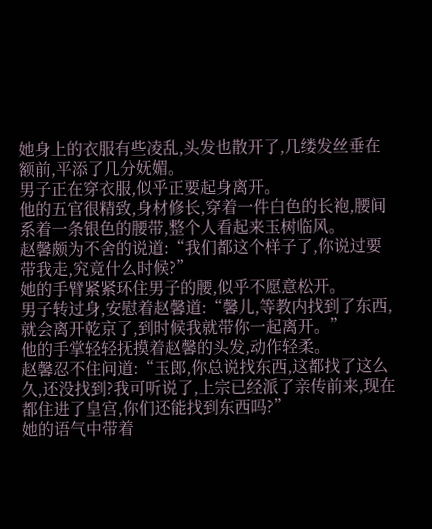她身上的衣服有些凌乱,头发也散开了,几缕发丝垂在额前,平添了几分妩媚。
男子正在穿衣服,似乎正要起身离开。
他的五官很精致,身材修长,穿着一件白色的长袍,腰间系着一条银色的腰带,整个人看起来玉树临风。
赵馨颇为不舍的说道:“我们都这个样子了,你说过要带我走,究竟什么时候?”
她的手臂紧紧环住男子的腰,似乎不愿意松开。
男子转过身,安慰着赵馨道:“馨儿,等教内找到了东西,就会离开乾京了,到时候我就带你一起离开。”
他的手掌轻轻抚摸着赵馨的头发,动作轻柔。
赵馨忍不住问道:“玉郎,你总说找东西,这都找了这么久,还没找到?我可听说了,上宗已经派了亲传前来,现在都住进了皇宫,你们还能找到东西吗?”
她的语气中带着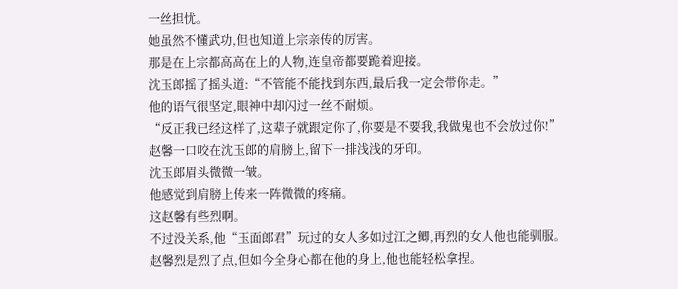一丝担忧。
她虽然不懂武功,但也知道上宗亲传的厉害。
那是在上宗都高高在上的人物,连皇帝都要跪着迎接。
沈玉郎摇了摇头道:“不管能不能找到东西,最后我一定会带你走。”
他的语气很坚定,眼神中却闪过一丝不耐烦。
“反正我已经这样了,这辈子就跟定你了,你要是不要我,我做鬼也不会放过你!”
赵馨一口咬在沈玉郎的肩膀上,留下一排浅浅的牙印。
沈玉郎眉头微微一皱。
他感觉到肩膀上传来一阵微微的疼痛。
这赵馨有些烈啊。
不过没关系,他“玉面郎君”玩过的女人多如过江之鲫,再烈的女人他也能驯服。
赵馨烈是烈了点,但如今全身心都在他的身上,他也能轻松拿捏。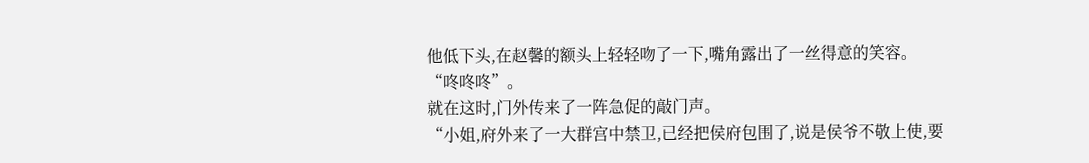他低下头,在赵馨的额头上轻轻吻了一下,嘴角露出了一丝得意的笑容。
“咚咚咚”。
就在这时,门外传来了一阵急促的敲门声。
“小姐,府外来了一大群宫中禁卫,已经把侯府包围了,说是侯爷不敬上使,要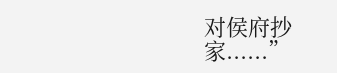对侯府抄家......”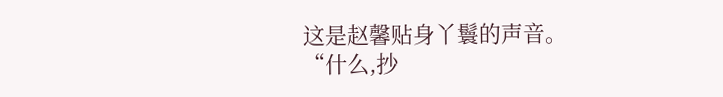这是赵馨贴身丫鬟的声音。
“什么,抄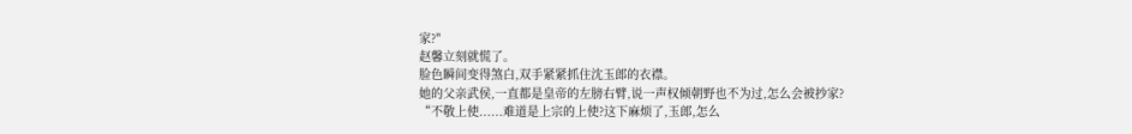家?"
赵馨立刻就慌了。
脸色瞬间变得煞白,双手紧紧抓住沈玉郎的衣襟。
她的父亲武侯,一直都是皇帝的左膀右臂,说一声权倾朝野也不为过,怎么会被抄家?
“不敬上使......难道是上宗的上使?这下麻烦了,玉郎,怎么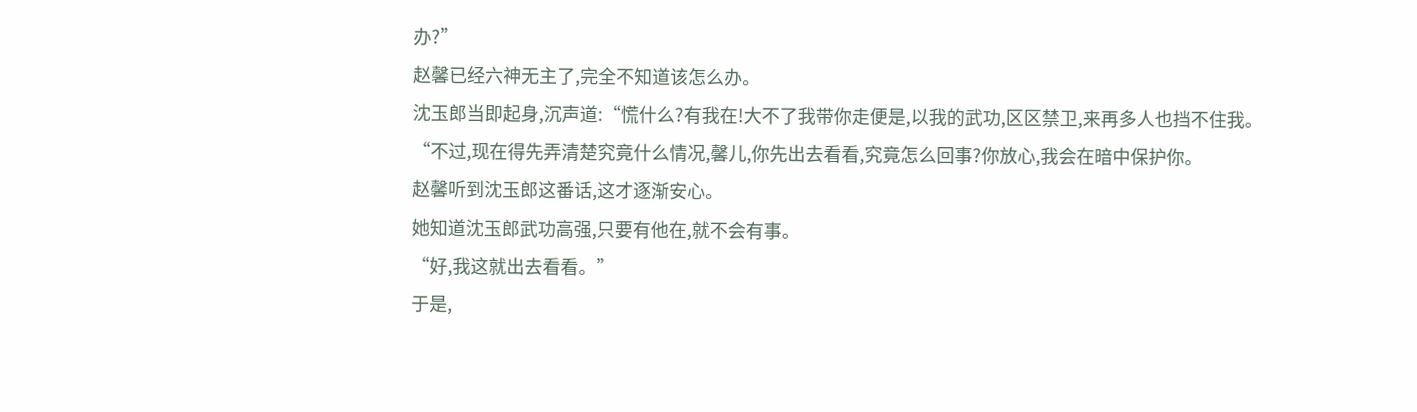办?”
赵馨已经六神无主了,完全不知道该怎么办。
沈玉郎当即起身,沉声道:“慌什么?有我在!大不了我带你走便是,以我的武功,区区禁卫,来再多人也挡不住我。
“不过,现在得先弄清楚究竟什么情况,馨儿,你先出去看看,究竟怎么回事?你放心,我会在暗中保护你。
赵馨听到沈玉郎这番话,这才逐渐安心。
她知道沈玉郎武功高强,只要有他在,就不会有事。
“好,我这就出去看看。”
于是,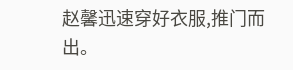赵馨迅速穿好衣服,推门而出。